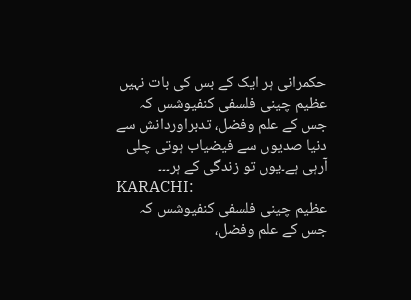حکمرانی ہر ایک کے بس کی بات نہیں
عظیم چینی فلسفی کنفیوشس کہ جس کے علم وفضل، تدبراوردانش سے دنیا صدیوں سے فیضیاب ہوتی چلی آرہی ہے۔یوں تو زندگی کے ہر۔۔۔
KARACHI:
عظیم چینی فلسفی کنفیوشس کہ جس کے علم وفضل،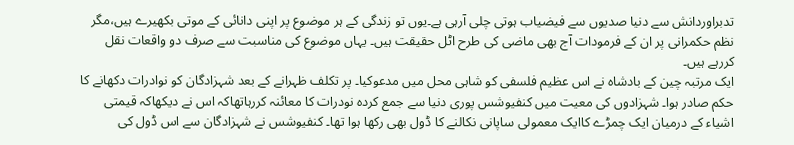تدبراوردانش سے دنیا صدیوں سے فیضیاب ہوتی چلی آرہی ہے۔یوں تو زندگی کے ہر موضوع پر اپنی دانائی کے موتی بکھیرے ہیں،مگر نظم حکمرانی پر ان کے فرمودات آج بھی ماضی کی طرح اٹل حقیقت ہیں۔ یہاں موضوع کی مناسبت سے صرف دو واقعات نقل کررہے ہیں۔
ایک مرتبہ چین کے بادشاہ نے اس عظیم فلسفی کو شاہی محل میں مدعوکیا۔ پر تکلف ظہرانے کے بعد شہزادگان کو نوادرات دکھانے کا حکم صادر ہوا۔ شہزادوں کی معیت میں کنفیوشس پوری دنیا سے جمع کردہ نودرات کا معائنہ کررہاتھاکہ اس نے دیکھاکہ قیمتی اشیاء کے درمیان ایک چمڑے کاایک معمولی ساپانی نکالنے کا ڈول بھی رکھا ہوا تھا۔ کنفیوشس نے شہزادگان سے اس ڈول کی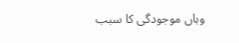وہاں موجودگی کا سبب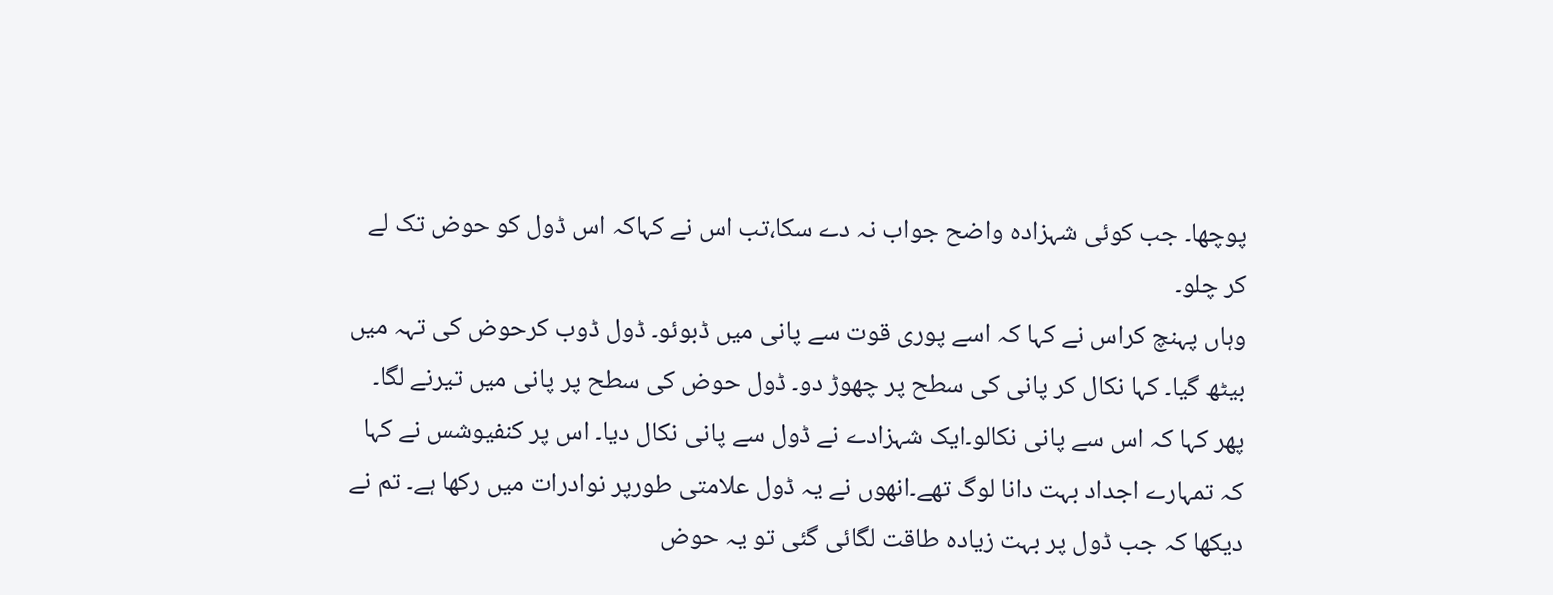پوچھا۔ جب کوئی شہزادہ واضح جواب نہ دے سکا،تب اس نے کہاکہ اس ڈول کو حوض تک لے کر چلو۔
وہاں پہنچ کراس نے کہا کہ اسے پوری قوت سے پانی میں ڈبوئو۔ ڈول ڈوب کرحوض کی تہہ میں بیٹھ گیا۔ کہا نکال کر پانی کی سطح پر چھوڑ دو۔ ڈول حوض کی سطح پر پانی میں تیرنے لگا۔ پھر کہا کہ اس سے پانی نکالو۔ایک شہزادے نے ڈول سے پانی نکال دیا۔ اس پر کنفیوشس نے کہا کہ تمہارے اجداد بہت دانا لوگ تھے۔انھوں نے یہ ڈول علامتی طورپر نوادرات میں رکھا ہے۔ تم نے دیکھا کہ جب ڈول پر بہت زیادہ طاقت لگائی گئی تو یہ حوض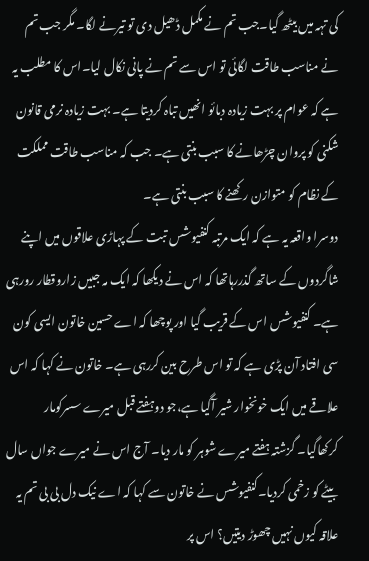کی تہہ میں بیٹھ گیا۔جب تم نے مکمل ڈھیل دی تو تیرنے لگا۔ مگر جب تم نے مناسب طاقت لگائی تو اس سے تم نے پانی نکال لیا۔اس کا مطلب یہ ہے کہ عوام پر بہت زیادہ دبائو انھیں تباہ کردیتا ہے۔ بہت زیادہ نرمی قانون شکنی کو پروان چڑھانے کا سبب بنتی ہے۔ جب کہ مناسب طاقت مملکت کے نظام کو متوازن رکھنے کا سبب بنتی ہے۔
دوسرا واقعہ یہ ہے کہ ایک مرتبہ کنفیوشس تبت کے پہاڑی علاقوں میں اپنے شاگردوں کے ساتھ گذررہاتھا کہ اس نے دیکھا کہ ایک مہ جبیں زاروقطار رورہی ہے۔ کنفیوشس اس کے قریب گیا اور پوچھا کہ اے حسین خاتون ایسی کون سی افتاد آن پڑی ہے کہ تو اس طرح بین کررہی ہے۔ خاتون نے کہا کہ اس علاقے میں ایک خونخوار شیر آگیا ہے،جو دوہفتے قبل میرے سسرکومار کرکھاگیا۔ گزشتہ ہفتے میرے شوہر کو مار دیا۔ آج اس نے میرے جواں سال بیٹے کو زخمی کردیا۔کنفیوشس نے خاتون سے کہا کہ اے نیک دل بی بی تم یہ علاقہ کیوں نہیں چھوڑ دیتیں؟ اس پر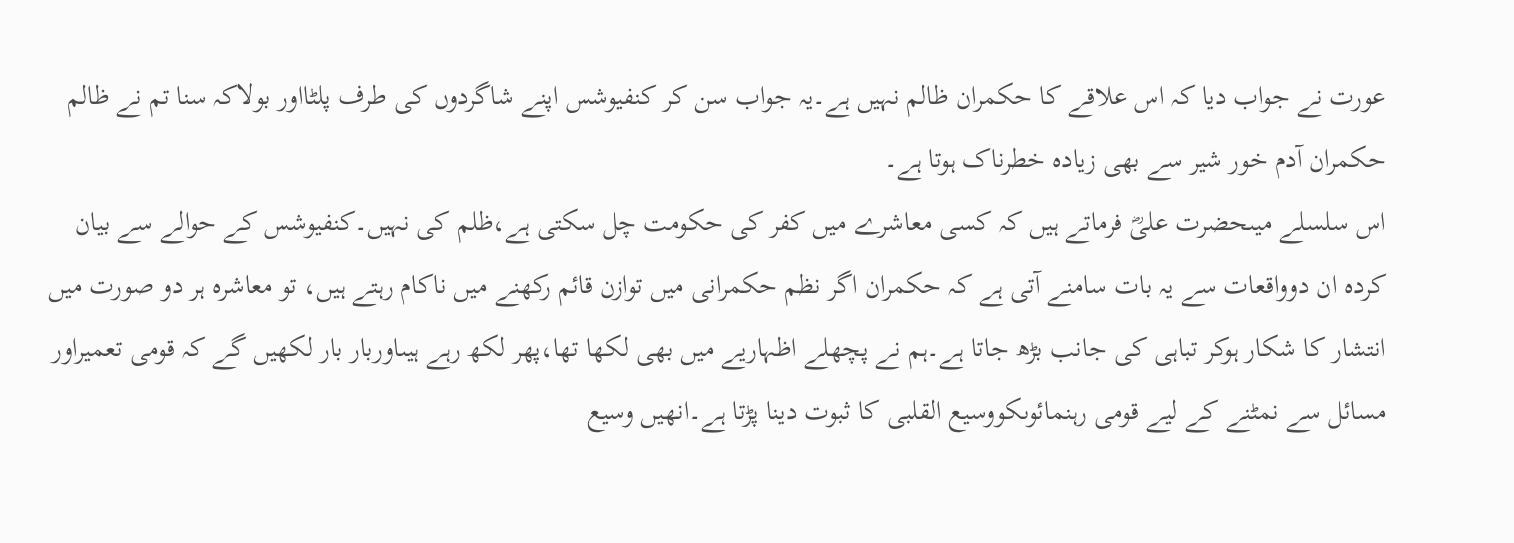عورت نے جواب دیا کہ اس علاقے کا حکمران ظالم نہیں ہے۔یہ جواب سن کر کنفیوشس اپنے شاگردوں کی طرف پلٹااور بولاکہ سنا تم نے ظالم حکمران آدم خور شیر سے بھی زیادہ خطرناک ہوتا ہے۔
اس سلسلے میںحضرت علیؓ فرماتے ہیں کہ کسی معاشرے میں کفر کی حکومت چل سکتی ہے،ظلم کی نہیں۔کنفیوشس کے حوالے سے بیان کردہ ان دوواقعات سے یہ بات سامنے آتی ہے کہ حکمران اگر نظم حکمرانی میں توازن قائم رکھنے میں ناکام رہتے ہیں، تو معاشرہ ہر دو صورت میں انتشار کا شکار ہوکر تباہی کی جانب بڑھ جاتا ہے۔ہم نے پچھلے اظہاریے میں بھی لکھا تھا،پھر لکھ رہے ہیںاوربار بار لکھیں گے کہ قومی تعمیراور مسائل سے نمٹنے کے لیے قومی رہنمائوںکووسیع القلبی کا ثبوت دینا پڑتا ہے۔انھیں وسیع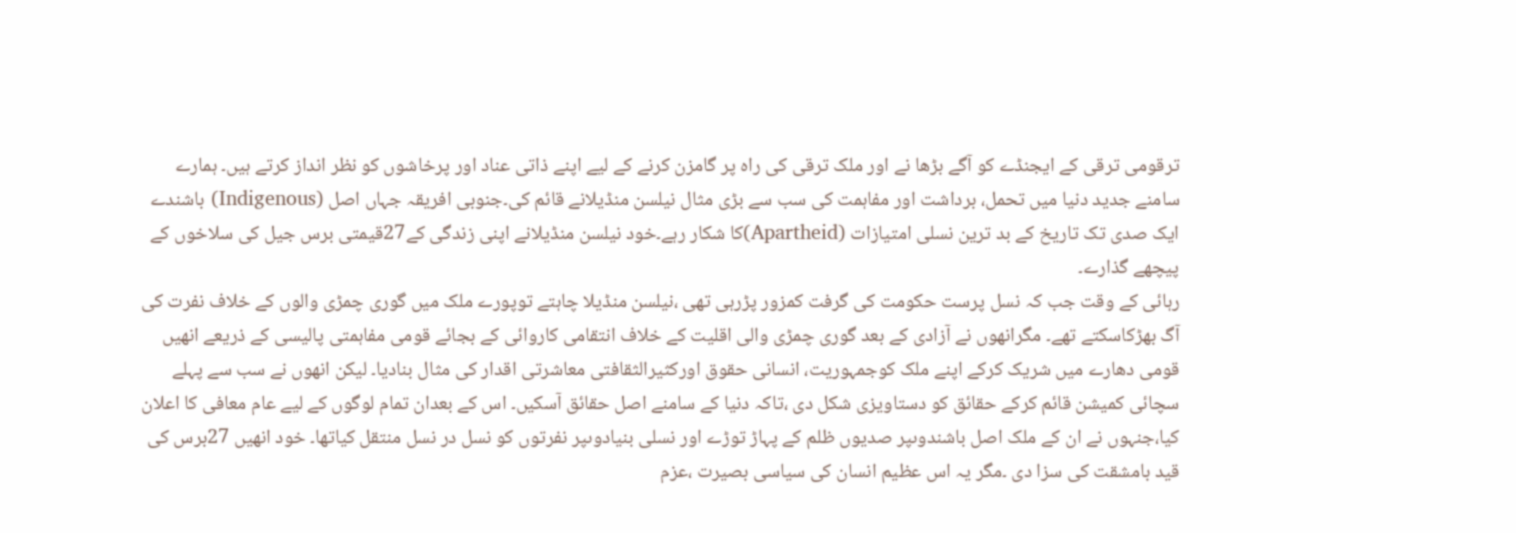ترقومی ترقی کے ایجنڈے کو آگے بڑھا نے اور ملک ترقی کی راہ پر گامزن کرنے کے لیے اپنے ذاتی عناد اور پرخاشوں کو نظر انداز کرتے ہیں۔ ہمارے سامنے جدید دنیا میں تحمل، برداشت اور مفاہمت کی سب سے بڑی مثال نیلسن منڈیلانے قائم کی۔جنوبی افریقہ جہاں اصل (Indigenous) باشندے ایک صدی تک تاریخ کے بد ترین نسلی امتیازات (Apartheid)کا شکار رہے۔خود نیلسن منڈیلانے اپنی زندگی کے27قیمتی برس جیل کی سلاخوں کے پیچھے گذارے۔
رہائی کے وقت جب کہ نسل پرست حکومت کی گرفت کمزور پڑرہی تھی ،نیلسن منڈیلا چاہتے توپورے ملک میں گوری چمڑی والوں کے خلاف نفرت کی آگ بھڑکاسکتے تھے۔ مگرانھوں نے آزادی کے بعد گوری چمڑی والی اقلیت کے خلاف انتقامی کاروائی کے بجائے قومی مفاہمتی پالیسی کے ذریعے انھیں قومی دھارے میں شریک کرکے اپنے ملک کوجمہوریت، انسانی حقوق اورکثیرالثقافتی معاشرتی اقدار کی مثال بنادیا۔ لیکن انھوں نے سب سے پہلے سچائی کمیشن قائم کرکے حقائق کو دستاویزی شکل دی ،تاکہ دنیا کے سامنے اصل حقائق آسکیں۔ اس کے بعدان تمام لوگوں کے لیے عام معافی کا اعلان کیا،جنہوں نے ان کے ملک اصل باشندوںپر صدیوں ظلم کے پہاڑ توڑے اور نسلی بنیادوںپر نفرتوں کو نسل در نسل منتقل کیاتھا۔ خود انھیں 27برس کی قید بامشقت کی سزا دی ۔مگر یہ اس عظیم انسان کی سیاسی بصیرت ،عزم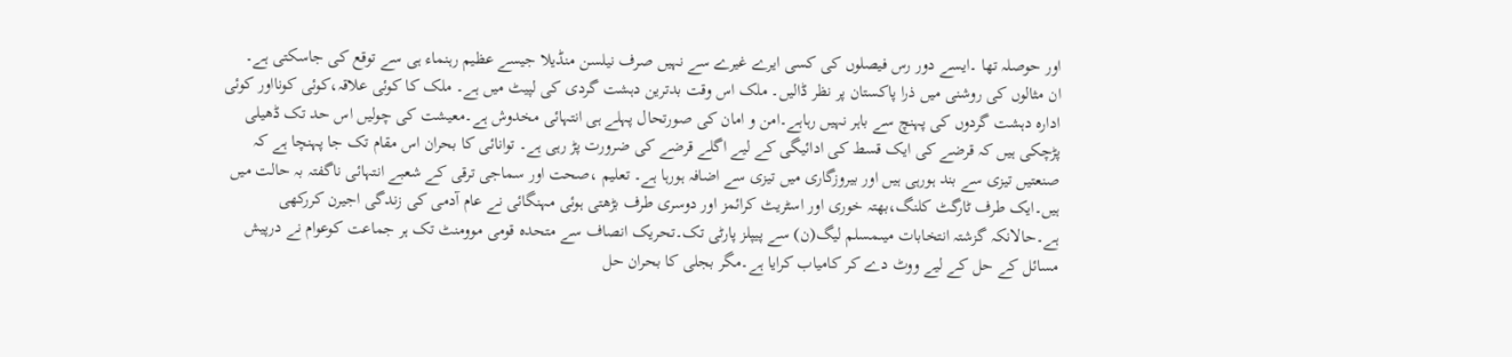اور حوصلہ تھا ۔ایسے دور رس فیصلوں کی کسی ایرے غیرے سے نہیں صرف نیلسن منڈیلا جیسے عظیم رہنماء ہی سے توقع کی جاسکتی ہے۔
ان مثالوں کی روشنی میں ذرا پاکستان پر نظر ڈالیں۔ ملک اس وقت بدترین دہشت گردی کی لپیٹ میں ہے۔ ملک کا کوئی علاقہ،کوئی کونااور کوئی ادارہ دہشت گردوں کی پہنچ سے باہر نہیں رہاہے۔امن و امان کی صورتحال پہلے ہی انتہائی مخدوش ہے۔معیشت کی چولیں اس حد تک ڈھیلی پڑچکی ہیں کہ قرضے کی ایک قسط کی ادائیگی کے لیے اگلے قرضے کی ضرورت پڑ رہی ہے۔ توانائی کا بحران اس مقام تک جا پہنچا ہے کہ صنعتیں تیزی سے بند ہورہی ہیں اور بیروزگاری میں تیزی سے اضافہ ہورہا ہے۔ تعلیم ،صحت اور سماجی ترقی کے شعبے انتہائی ناگفتہ بہ حالت میں ہیں۔ایک طرف ٹارگٹ کلنگ،بھتہ خوری اور اسٹریٹ کرائمز اور دوسری طرف بڑھتی ہوئی مہنگائی نے عام آدمی کی زندگی اجیرن کررکھی ہے۔حالانکہ گزشتہ انتخابات میںمسلم لیگ(ن) سے پیپلز پارٹی تک۔تحریک انصاف سے متحدہ قومی موومنٹ تک ہر جماعت کوعوام نے درپیش مسائل کے حل کے لیے ووٹ دے کر کامیاب کرایا ہے۔مگر بجلی کا بحران حل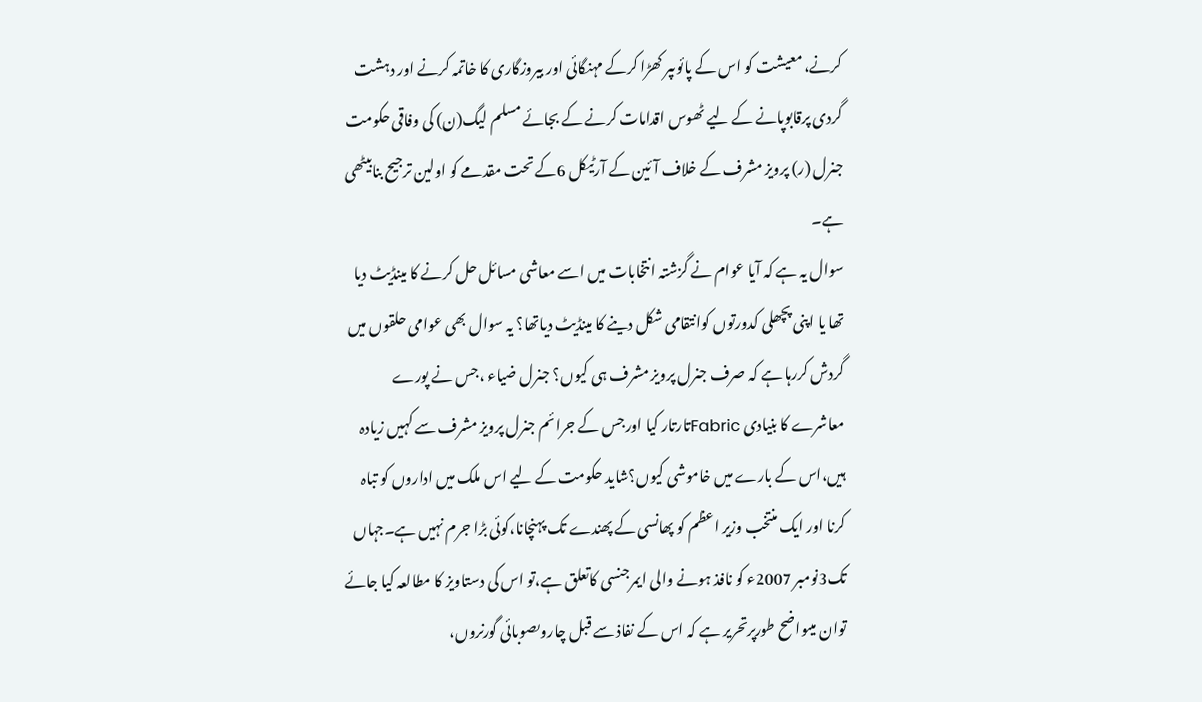کرنے، معیشت کو اس کے پائوںپر کھڑا کرکے مہنگائی اور بیروزگاری کا خاتمہ کرنے اور دہشت گردی پرقابوپانے کے لیے ٹھوس اقدامات کرنے کے بجائے مسلم لیگ(ن) کی وفاقی حکومت جنرل (ر) پرویز مشرف کے خلاف آئین کے آرٹیکل 6کے تحت مقدمے کو اولین ترجیح بنابیٹھی ہے۔
سوال یہ ہے کہ آیا عوام نے گزشتہ انتخابات میں اسے معاشی مسائل حل کرنے کا مینڈیٹ دیا تھا یا اپنی پچھلی کدورتوں کوانتقامی شکل دینے کا مینڈیٹ دیاتھا؟ یہ سوال بھی عوامی حلقوں میں گردش کررہا ہے کہ صرف جنرل پرویز مشرف ہی کیوں؟ جنرل ضیاء ،جس نے پورے معاشرے کا بنیادی Fabricتارتار کیا اورجس کے جرائم جنرل پرویز مشرف سے کہیں زیادہ ہیں،اس کے بارے میں خاموشی کیوں؟شاید حکومت کے لیے اس ملک میں اداروں کو تباہ کرنا اور ایک منتخب وزیر اعظم کو پھانسی کے پھندے تک پہنچانا،کوئی بڑا جرم نہیں ہے۔جہاں تک3نومبر 2007ء کو نافذ ہونے والی ایمرجنسی کاتعلق ہے،تو اس کی دستاویز کا مطالعہ کیا جائے توان میںواضح طورپرتحریر ہے کہ اس کے نفاذ سے قبل چاروںصوبائی گورنروں،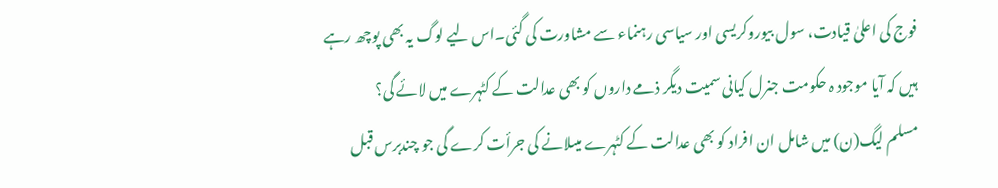فوج کی اعلیٰ قیادت، سول بیوروکریسی اور سیاسی رہنماء سے مشاورت کی گئی۔اس لیے لوگ یہ بھی پوچھ رہے ہیں کہ آیا موجود ہ حکومت جنرل کیانی سمیت دیگر ذمے داروں کو بھی عدالت کے کٹہرے میں لائے گی؟
مسلم لیگ(ن) میں شامل ان افراد کو بھی عدالت کے کٹہرے میںلانے کی جرأت کرے گی جو چندبرس قبل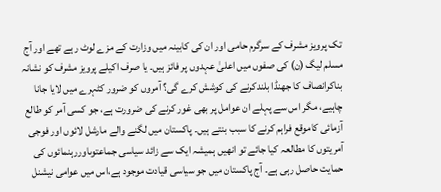تک پرویز مشرف کے سرگرم حامی اور ان کی کابینہ میں وزارت کے مزے لوٹ رہے تھے اور آج مسلم لیگ (ن) کی صفوں میں اعلیٰ عہدوں پر فائز ہیں۔ یا صرف اکیلے پرویز مشرف کو نشانہ بناکرانصاف کا جھنڈا بلندکرنے کی کوشش کرے گی؟ آمروں کو ضرور کٹہرے میں لایا جانا چاہیے، مگر اس سے پہلے ان عوامل پر بھی غور کرنے کی ضرورت ہے، جو کسی آمر کو طالع آزمائی کاموقع فراہم کرنے کا سبب بنتے ہیں۔ پاکستان میں لگنے والے مارشل لائوں اور فوجی آمریتوں کا مطالعہ کیا جائے تو انھیں ہمیشہ ایک سے زائد سیاسی جماعتوںاوررہنمائوں کی حمایت حاصل رہی ہے۔ آج پاکستان میں جو سیاسی قیادت موجود ہے،اس میں عوامی نیشنل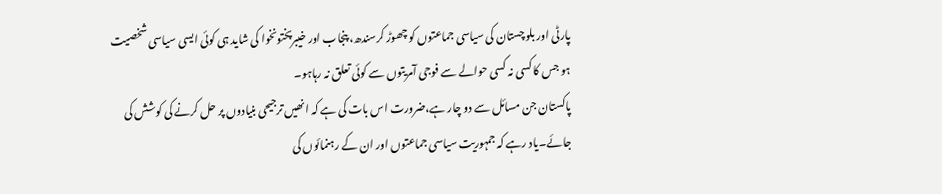پارٹی اور بلوچستان کی سیاسی جماعتوں کو چھوڑ کرسندھ، پنجاب اور خیبرپختونخوا کی شاید ہی کوئی ایسی سیاسی شخصیت ہو جس کا کسی نہ کسی حوالے سے فوجی آمریتوں سے کوئی تعلق نہ رہاہو۔
پاکستان جن مسائل سے دو چار ہے،ضرورت اس بات کی ہے کہ انھیں ترجیحی بنیادوں پر حل کرنے کی کوشش کی جائے۔یاد رہے کہ جمہوریت سیاسی جماعتوں اور ان کے رہنمائوں کی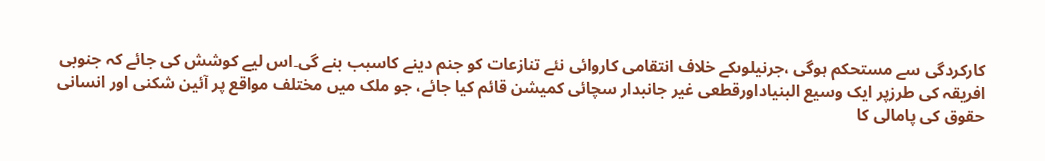کارکردگی سے مستحکم ہوگی ،جرنیلوںکے خلاف انتقامی کاروائی نئے تنازعات کو جنم دینے کاسبب بنے گی۔اس لیے کوشش کی جائے کہ جنوبی افریقہ کی طرزپر ایک وسیع البنیاداورقطعی غیر جانبدار سچائی کمیشن قائم کیا جائے، جو ملک میں مختلف مواقع پر آئین شکنی اور انسانی حقوق کی پامالی کا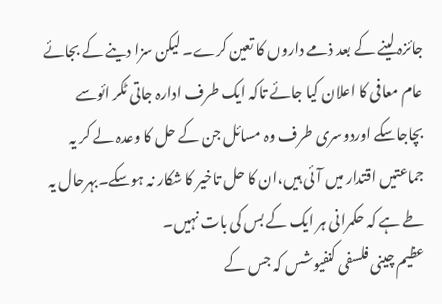جائزہ لینے کے بعد ذمے داروں کا تعین کرے۔ لیکن سزا دینے کے بجائے عام معافی کا اعلان کیا جائے تاکہ ایک طرف ادارہ جاتی ٹکر ائوسے بچاجاسکے اوردوسری طرف وہ مسائل جن کے حل کا وعدہ لے کر یہ جماعتیں اقتدار میں آئی ہیں،ان کا حل تاخیر کا شکار نہ ہوسکے۔بہرحال یہ طے ہے کہ حکمرانی ہر ایک کے بس کی بات نہیں۔
عظیم چینی فلسفی کنفیوشس کہ جس کے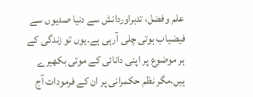علم وفضل، تدبراوردانش سے دنیا صدیوں سے فیضیاب ہوتی چلی آرہی ہے۔یوں تو زندگی کے ہر موضوع پر اپنی دانائی کے موتی بکھیرے ہیں،مگر نظم حکمرانی پر ان کے فرمودات آج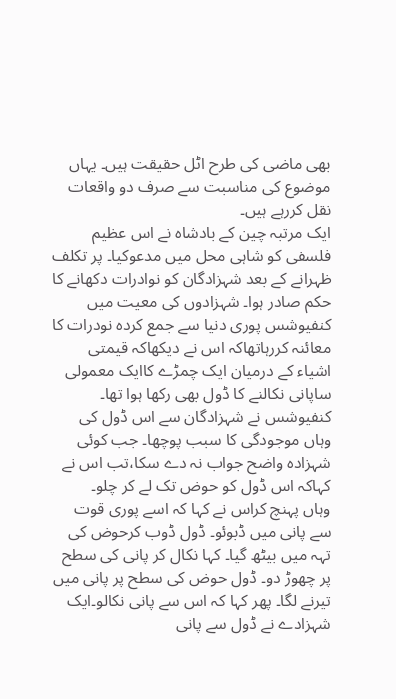بھی ماضی کی طرح اٹل حقیقت ہیں۔ یہاں موضوع کی مناسبت سے صرف دو واقعات نقل کررہے ہیں۔
ایک مرتبہ چین کے بادشاہ نے اس عظیم فلسفی کو شاہی محل میں مدعوکیا۔ پر تکلف ظہرانے کے بعد شہزادگان کو نوادرات دکھانے کا حکم صادر ہوا۔ شہزادوں کی معیت میں کنفیوشس پوری دنیا سے جمع کردہ نودرات کا معائنہ کررہاتھاکہ اس نے دیکھاکہ قیمتی اشیاء کے درمیان ایک چمڑے کاایک معمولی ساپانی نکالنے کا ڈول بھی رکھا ہوا تھا۔ کنفیوشس نے شہزادگان سے اس ڈول کی وہاں موجودگی کا سبب پوچھا۔ جب کوئی شہزادہ واضح جواب نہ دے سکا،تب اس نے کہاکہ اس ڈول کو حوض تک لے کر چلو۔
وہاں پہنچ کراس نے کہا کہ اسے پوری قوت سے پانی میں ڈبوئو۔ ڈول ڈوب کرحوض کی تہہ میں بیٹھ گیا۔ کہا نکال کر پانی کی سطح پر چھوڑ دو۔ ڈول حوض کی سطح پر پانی میں تیرنے لگا۔ پھر کہا کہ اس سے پانی نکالو۔ایک شہزادے نے ڈول سے پانی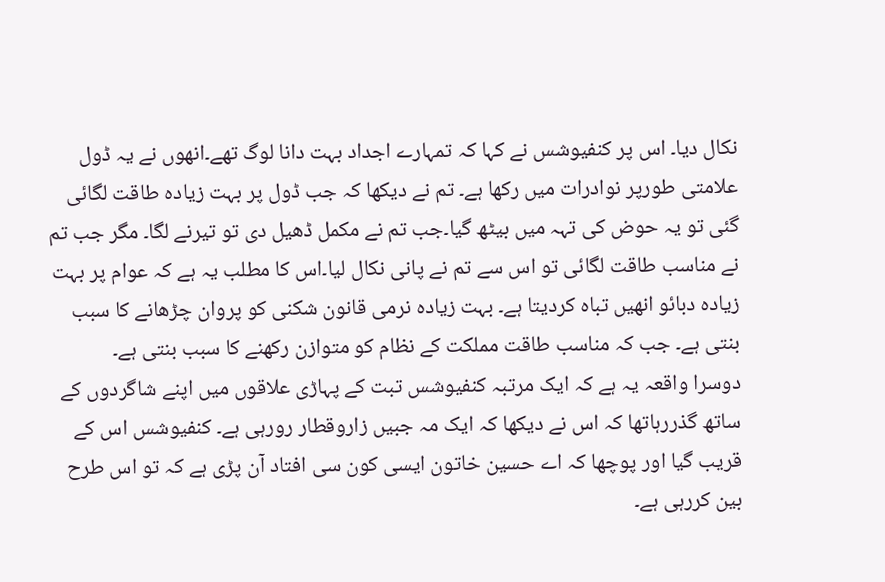نکال دیا۔ اس پر کنفیوشس نے کہا کہ تمہارے اجداد بہت دانا لوگ تھے۔انھوں نے یہ ڈول علامتی طورپر نوادرات میں رکھا ہے۔ تم نے دیکھا کہ جب ڈول پر بہت زیادہ طاقت لگائی گئی تو یہ حوض کی تہہ میں بیٹھ گیا۔جب تم نے مکمل ڈھیل دی تو تیرنے لگا۔ مگر جب تم نے مناسب طاقت لگائی تو اس سے تم نے پانی نکال لیا۔اس کا مطلب یہ ہے کہ عوام پر بہت زیادہ دبائو انھیں تباہ کردیتا ہے۔ بہت زیادہ نرمی قانون شکنی کو پروان چڑھانے کا سبب بنتی ہے۔ جب کہ مناسب طاقت مملکت کے نظام کو متوازن رکھنے کا سبب بنتی ہے۔
دوسرا واقعہ یہ ہے کہ ایک مرتبہ کنفیوشس تبت کے پہاڑی علاقوں میں اپنے شاگردوں کے ساتھ گذررہاتھا کہ اس نے دیکھا کہ ایک مہ جبیں زاروقطار رورہی ہے۔ کنفیوشس اس کے قریب گیا اور پوچھا کہ اے حسین خاتون ایسی کون سی افتاد آن پڑی ہے کہ تو اس طرح بین کررہی ہے۔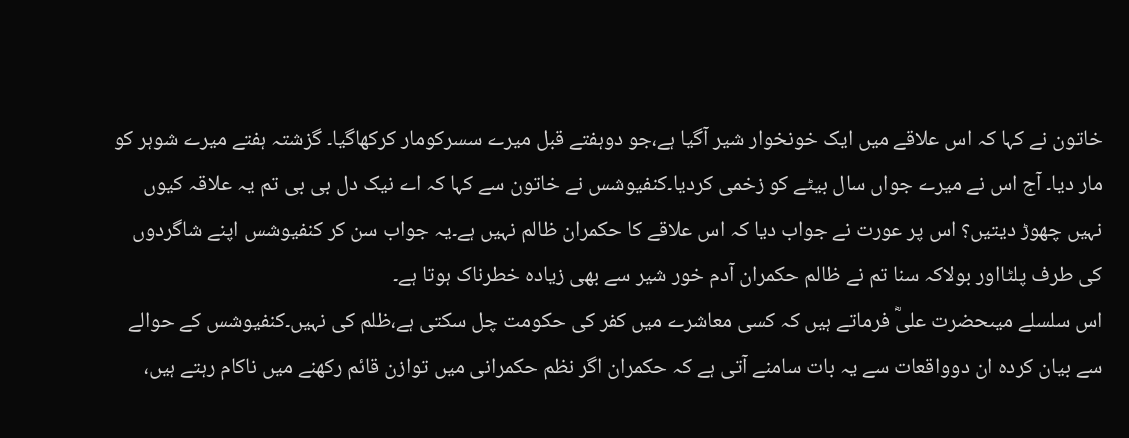خاتون نے کہا کہ اس علاقے میں ایک خونخوار شیر آگیا ہے،جو دوہفتے قبل میرے سسرکومار کرکھاگیا۔ گزشتہ ہفتے میرے شوہر کو مار دیا۔ آج اس نے میرے جواں سال بیٹے کو زخمی کردیا۔کنفیوشس نے خاتون سے کہا کہ اے نیک دل بی بی تم یہ علاقہ کیوں نہیں چھوڑ دیتیں؟ اس پر عورت نے جواب دیا کہ اس علاقے کا حکمران ظالم نہیں ہے۔یہ جواب سن کر کنفیوشس اپنے شاگردوں کی طرف پلٹااور بولاکہ سنا تم نے ظالم حکمران آدم خور شیر سے بھی زیادہ خطرناک ہوتا ہے۔
اس سلسلے میںحضرت علیؓ فرماتے ہیں کہ کسی معاشرے میں کفر کی حکومت چل سکتی ہے،ظلم کی نہیں۔کنفیوشس کے حوالے سے بیان کردہ ان دوواقعات سے یہ بات سامنے آتی ہے کہ حکمران اگر نظم حکمرانی میں توازن قائم رکھنے میں ناکام رہتے ہیں،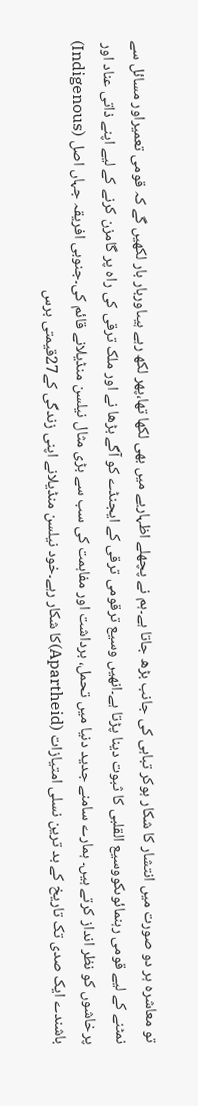تو معاشرہ ہر دو صورت میں انتشار کا شکار ہوکر تباہی کی جانب بڑھ جاتا ہے۔ہم نے پچھلے اظہاریے میں بھی لکھا تھا،پھر لکھ رہے ہیںاوربار بار لکھیں گے کہ قومی تعمیراور مسائل سے نمٹنے کے لیے قومی رہنمائوںکووسیع القلبی کا ثبوت دینا پڑتا ہے۔انھیں وسیع ترقومی ترقی کے ایجنڈے کو آگے بڑھا نے اور ملک ترقی کی راہ پر گامزن کرنے کے لیے اپنے ذاتی عناد اور پرخاشوں کو نظر انداز کرتے ہیں۔ ہمارے سامنے جدید دنیا میں تحمل، برداشت اور مفاہمت کی سب سے بڑی مثال نیلسن منڈیلانے قائم کی۔جنوبی افریقہ جہاں اصل (Indigenous) باشندے ایک صدی تک تاریخ کے بد ترین نسلی امتیازات (Apartheid)کا شکار رہے۔خود نیلسن منڈیلانے اپنی زندگی کے27قیمتی برس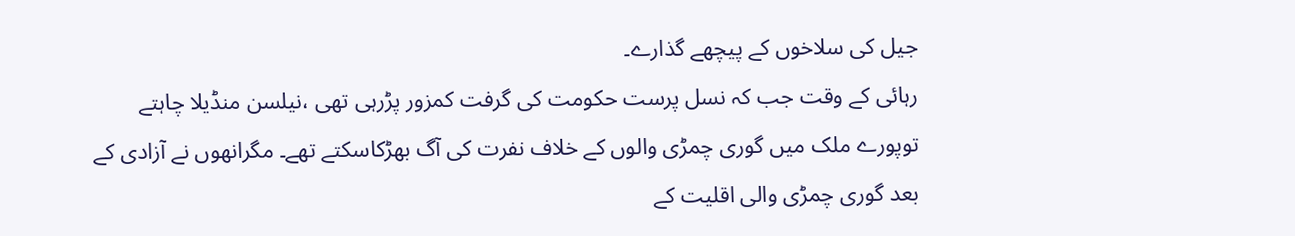جیل کی سلاخوں کے پیچھے گذارے۔
رہائی کے وقت جب کہ نسل پرست حکومت کی گرفت کمزور پڑرہی تھی ،نیلسن منڈیلا چاہتے توپورے ملک میں گوری چمڑی والوں کے خلاف نفرت کی آگ بھڑکاسکتے تھے۔ مگرانھوں نے آزادی کے بعد گوری چمڑی والی اقلیت کے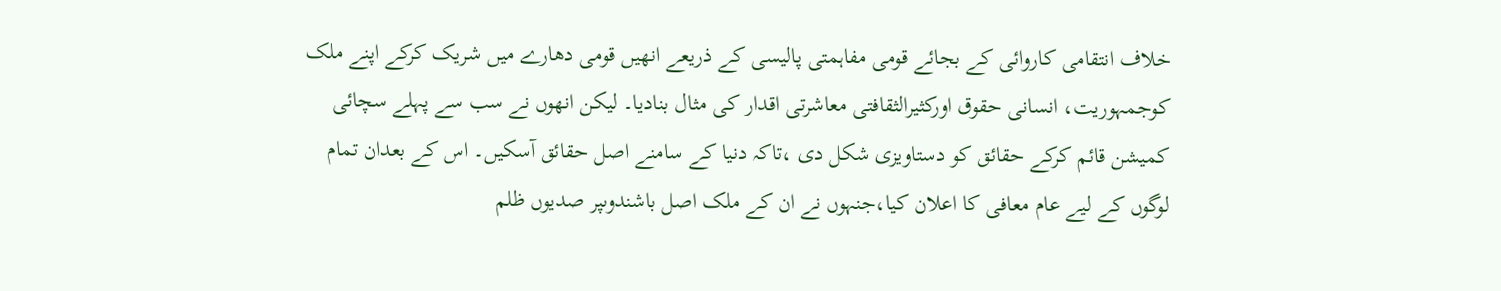خلاف انتقامی کاروائی کے بجائے قومی مفاہمتی پالیسی کے ذریعے انھیں قومی دھارے میں شریک کرکے اپنے ملک کوجمہوریت، انسانی حقوق اورکثیرالثقافتی معاشرتی اقدار کی مثال بنادیا۔ لیکن انھوں نے سب سے پہلے سچائی کمیشن قائم کرکے حقائق کو دستاویزی شکل دی ،تاکہ دنیا کے سامنے اصل حقائق آسکیں۔ اس کے بعدان تمام لوگوں کے لیے عام معافی کا اعلان کیا،جنہوں نے ان کے ملک اصل باشندوںپر صدیوں ظلم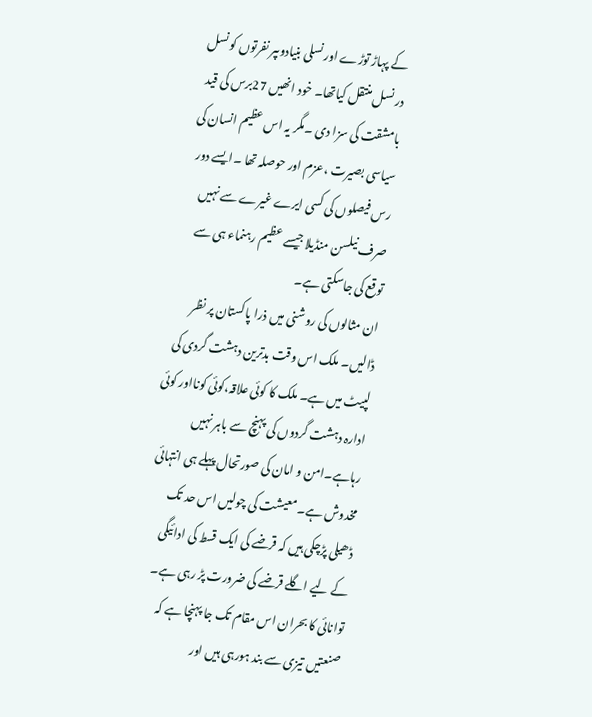کے پہاڑ توڑے اور نسلی بنیادوںپر نفرتوں کو نسل در نسل منتقل کیاتھا۔ خود انھیں 27برس کی قید بامشقت کی سزا دی ۔مگر یہ اس عظیم انسان کی سیاسی بصیرت ،عزم اور حوصلہ تھا ۔ایسے دور رس فیصلوں کی کسی ایرے غیرے سے نہیں صرف نیلسن منڈیلا جیسے عظیم رہنماء ہی سے توقع کی جاسکتی ہے۔
ان مثالوں کی روشنی میں ذرا پاکستان پر نظر ڈالیں۔ ملک اس وقت بدترین دہشت گردی کی لپیٹ میں ہے۔ ملک کا کوئی علاقہ،کوئی کونااور کوئی ادارہ دہشت گردوں کی پہنچ سے باہر نہیں رہاہے۔امن و امان کی صورتحال پہلے ہی انتہائی مخدوش ہے۔معیشت کی چولیں اس حد تک ڈھیلی پڑچکی ہیں کہ قرضے کی ایک قسط کی ادائیگی کے لیے اگلے قرضے کی ضرورت پڑ رہی ہے۔ توانائی کا بحران اس مقام تک جا پہنچا ہے کہ صنعتیں تیزی سے بند ہورہی ہیں اور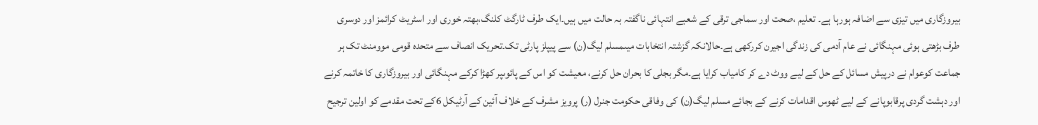بیروزگاری میں تیزی سے اضافہ ہورہا ہے۔ تعلیم ،صحت اور سماجی ترقی کے شعبے انتہائی ناگفتہ بہ حالت میں ہیں۔ایک طرف ٹارگٹ کلنگ،بھتہ خوری اور اسٹریٹ کرائمز اور دوسری طرف بڑھتی ہوئی مہنگائی نے عام آدمی کی زندگی اجیرن کررکھی ہے۔حالانکہ گزشتہ انتخابات میںمسلم لیگ(ن) سے پیپلز پارٹی تک۔تحریک انصاف سے متحدہ قومی موومنٹ تک ہر جماعت کوعوام نے درپیش مسائل کے حل کے لیے ووٹ دے کر کامیاب کرایا ہے۔مگر بجلی کا بحران حل کرنے، معیشت کو اس کے پائوںپر کھڑا کرکے مہنگائی اور بیروزگاری کا خاتمہ کرنے اور دہشت گردی پرقابوپانے کے لیے ٹھوس اقدامات کرنے کے بجائے مسلم لیگ(ن) کی وفاقی حکومت جنرل (ر) پرویز مشرف کے خلاف آئین کے آرٹیکل 6کے تحت مقدمے کو اولین ترجیح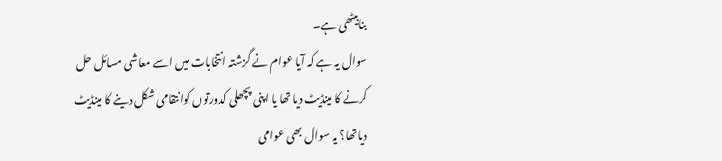بنابیٹھی ہے۔
سوال یہ ہے کہ آیا عوام نے گزشتہ انتخابات میں اسے معاشی مسائل حل کرنے کا مینڈیٹ دیا تھا یا اپنی پچھلی کدورتوں کوانتقامی شکل دینے کا مینڈیٹ دیاتھا؟ یہ سوال بھی عوامی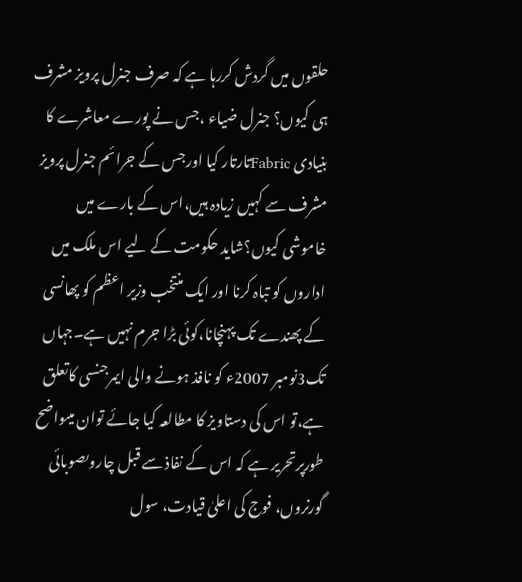حلقوں میں گردش کررہا ہے کہ صرف جنرل پرویز مشرف ہی کیوں؟ جنرل ضیاء ،جس نے پورے معاشرے کا بنیادی Fabricتارتار کیا اورجس کے جرائم جنرل پرویز مشرف سے کہیں زیادہ ہیں،اس کے بارے میں خاموشی کیوں؟شاید حکومت کے لیے اس ملک میں اداروں کو تباہ کرنا اور ایک منتخب وزیر اعظم کو پھانسی کے پھندے تک پہنچانا،کوئی بڑا جرم نہیں ہے۔جہاں تک3نومبر 2007ء کو نافذ ہونے والی ایمرجنسی کاتعلق ہے،تو اس کی دستاویز کا مطالعہ کیا جائے توان میںواضح طورپرتحریر ہے کہ اس کے نفاذ سے قبل چاروںصوبائی گورنروں، فوج کی اعلیٰ قیادت، سول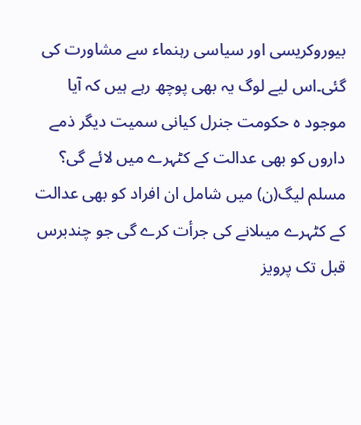بیوروکریسی اور سیاسی رہنماء سے مشاورت کی گئی۔اس لیے لوگ یہ بھی پوچھ رہے ہیں کہ آیا موجود ہ حکومت جنرل کیانی سمیت دیگر ذمے داروں کو بھی عدالت کے کٹہرے میں لائے گی؟
مسلم لیگ(ن) میں شامل ان افراد کو بھی عدالت کے کٹہرے میںلانے کی جرأت کرے گی جو چندبرس قبل تک پرویز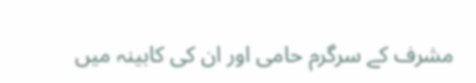مشرف کے سرگرم حامی اور ان کی کابینہ میں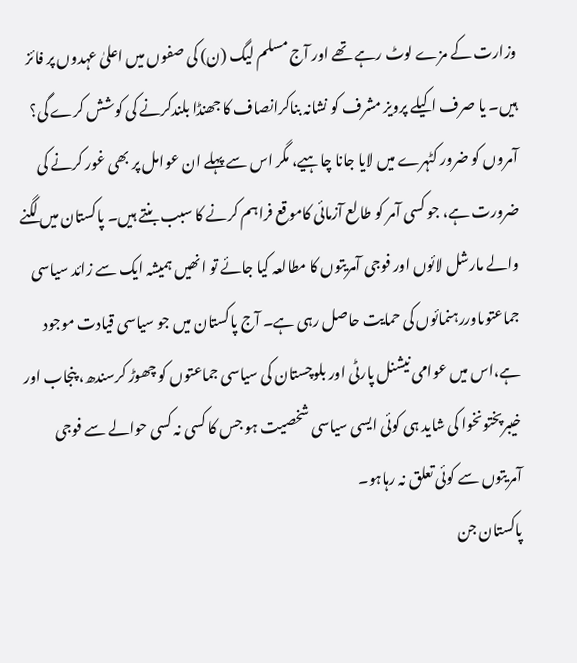وزارت کے مزے لوٹ رہے تھے اور آج مسلم لیگ (ن) کی صفوں میں اعلیٰ عہدوں پر فائز ہیں۔ یا صرف اکیلے پرویز مشرف کو نشانہ بناکرانصاف کا جھنڈا بلندکرنے کی کوشش کرے گی؟ آمروں کو ضرور کٹہرے میں لایا جانا چاہیے، مگر اس سے پہلے ان عوامل پر بھی غور کرنے کی ضرورت ہے، جو کسی آمر کو طالع آزمائی کاموقع فراہم کرنے کا سبب بنتے ہیں۔ پاکستان میں لگنے والے مارشل لائوں اور فوجی آمریتوں کا مطالعہ کیا جائے تو انھیں ہمیشہ ایک سے زائد سیاسی جماعتوںاوررہنمائوں کی حمایت حاصل رہی ہے۔ آج پاکستان میں جو سیاسی قیادت موجود ہے،اس میں عوامی نیشنل پارٹی اور بلوچستان کی سیاسی جماعتوں کو چھوڑ کرسندھ، پنجاب اور خیبرپختونخوا کی شاید ہی کوئی ایسی سیاسی شخصیت ہو جس کا کسی نہ کسی حوالے سے فوجی آمریتوں سے کوئی تعلق نہ رہاہو۔
پاکستان جن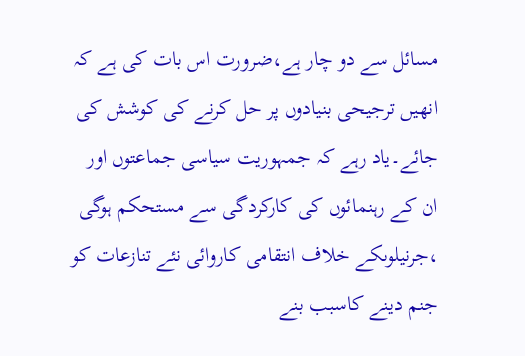مسائل سے دو چار ہے،ضرورت اس بات کی ہے کہ انھیں ترجیحی بنیادوں پر حل کرنے کی کوشش کی جائے۔یاد رہے کہ جمہوریت سیاسی جماعتوں اور ان کے رہنمائوں کی کارکردگی سے مستحکم ہوگی ،جرنیلوںکے خلاف انتقامی کاروائی نئے تنازعات کو جنم دینے کاسبب بنے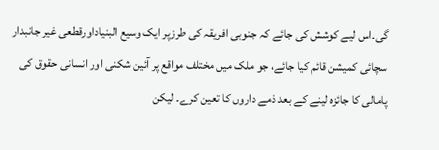گی۔اس لیے کوشش کی جائے کہ جنوبی افریقہ کی طرزپر ایک وسیع البنیاداورقطعی غیر جانبدار سچائی کمیشن قائم کیا جائے، جو ملک میں مختلف مواقع پر آئین شکنی اور انسانی حقوق کی پامالی کا جائزہ لینے کے بعد ذمے داروں کا تعین کرے۔ لیکن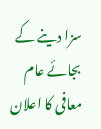سزا دینے کے بجائے عام معافی کا اعلان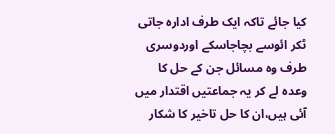کیا جائے تاکہ ایک طرف ادارہ جاتی ٹکر ائوسے بچاجاسکے اوردوسری طرف وہ مسائل جن کے حل کا وعدہ لے کر یہ جماعتیں اقتدار میں آئی ہیں،ان کا حل تاخیر کا شکار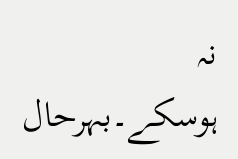نہ ہوسکے۔بہرحال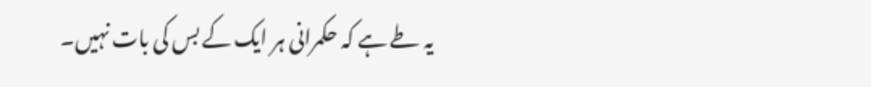یہ طے ہے کہ حکمرانی ہر ایک کے بس کی بات نہیں۔